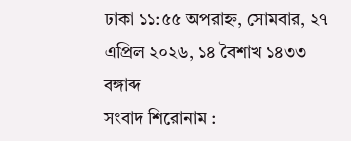ঢাকা ১১:৫৫ অপরাহ্ন, সোমবার, ২৭ এপ্রিল ২০২৬, ১৪ বৈশাখ ১৪৩৩ বঙ্গাব্দ
সংবাদ শিরোনাম :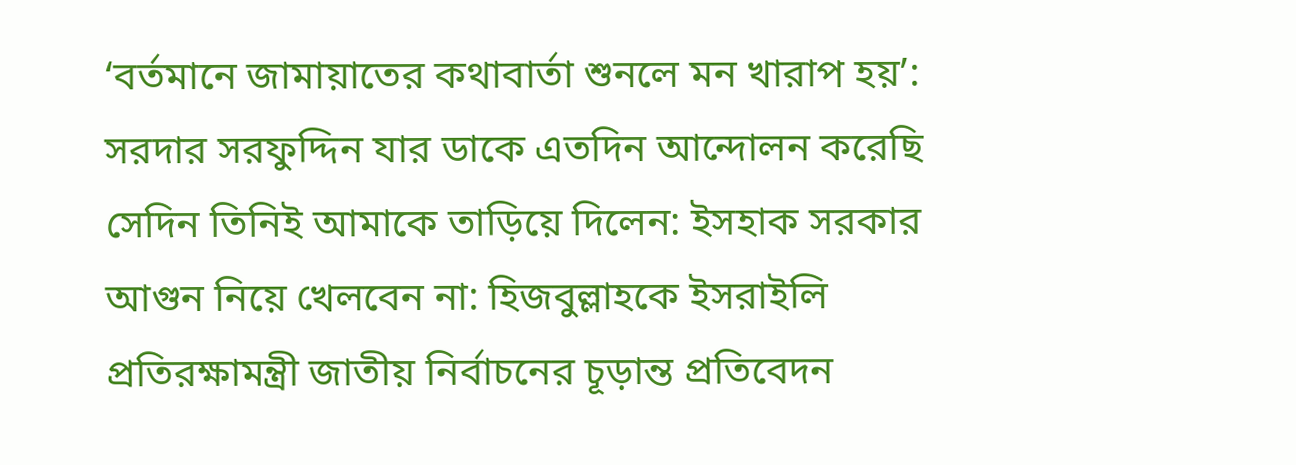‘বর্তমানে জামায়াতের কথাবার্তা শুনলে মন খারাপ হয়’: সরদার সরফুদ্দিন যার ডাকে এতদিন আন্দোলন করেছি সেদিন তিনিই আমাকে তাড়িয়ে দিলেন: ইসহাক সরকার আগুন নিয়ে খেলবেন না: হিজবুল্লাহকে ইসরাইলি প্রতিরক্ষামন্ত্রী জাতীয় নির্বাচনের চূড়ান্ত প্রতিবেদন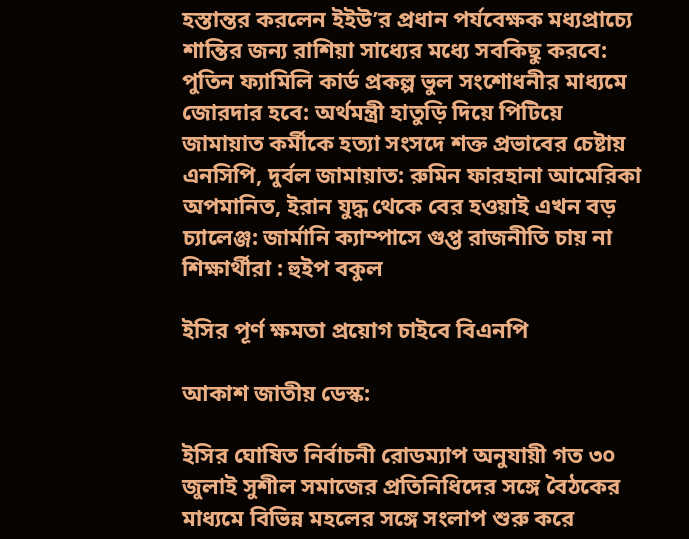হস্তান্তর করলেন ইইউ’র প্রধান পর্যবেক্ষক মধ্যপ্রাচ্যে শান্তির জন্য রাশিয়া সাধ্যের মধ্যে সবকিছু করবে: পুতিন ফ্যামিলি কার্ড প্রকল্প ভুল সংশোধনীর মাধ্যমে জোরদার হবে: অর্থমন্ত্রী হাতুড়ি দিয়ে পিটিয়ে জামায়াত কর্মীকে হত্যা সংসদে শক্ত প্রভাবের চেষ্টায় এনসিপি, দুর্বল জামায়াত: রুমিন ফারহানা আমেরিকা অপমানিত, ইরান যুদ্ধ থেকে বের হওয়াই এখন বড় চ্যালেঞ্জ: জার্মানি ক্যাম্পাসে গুপ্ত রাজনীতি চায় না শিক্ষার্থীরা : হুইপ বকুল

ইসির পূর্ণ ক্ষমতা প্রয়োগ চাইবে বিএনপি

আকাশ জাতীয় ডেস্ক:

ইসির ঘোষিত নির্বাচনী রোডম্যাপ অনুযায়ী গত ৩০ জুলাই সুশীল সমাজের প্রতিনিধিদের সঙ্গে বৈঠকের মাধ্যমে বিভিন্ন মহলের সঙ্গে সংলাপ শুরু করে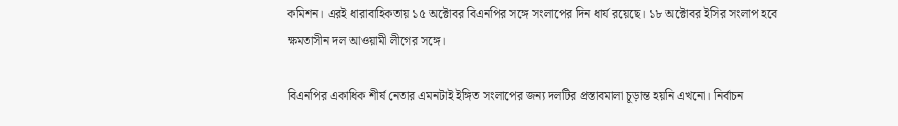কমিশন। এরই ধারাবাহিকতায় ১৫ অক্টোবর বিএনপির সঙ্গে সংলাপের দিন ধার্য রয়েছে। ১৮ অক্টোবর ইসির সংলাপ হবে ক্ষমতাসীন দল আওয়ামী লীগের সঙ্গে।

বিএনপির একাধিক শীর্ষ নেতার এমনটাই ইঙ্গিত সংলাপের জন্য দলটির প্রস্তাবমালা চূড়ান্ত হয়নি এখনো। নির্বাচন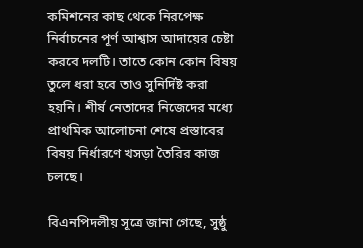কমিশনের কাছ থেকে নিরপেক্ষ নির্বাচনের পূর্ণ আশ্বাস আদায়ের চেষ্টা করবে দলটি। তাতে কোন কোন বিষয় তুলে ধরা হবে তাও সুনির্দিষ্ট করা হয়নি। শীর্ষ নেতাদের নিজেদের মধ্যে প্রাথমিক আলোচনা শেষে প্রস্তাবের বিষয় নির্ধারণে খসড়া তৈরির কাজ চলছে।

বিএনপিদলীয় সূত্রে জানা গেছে, সুষ্ঠু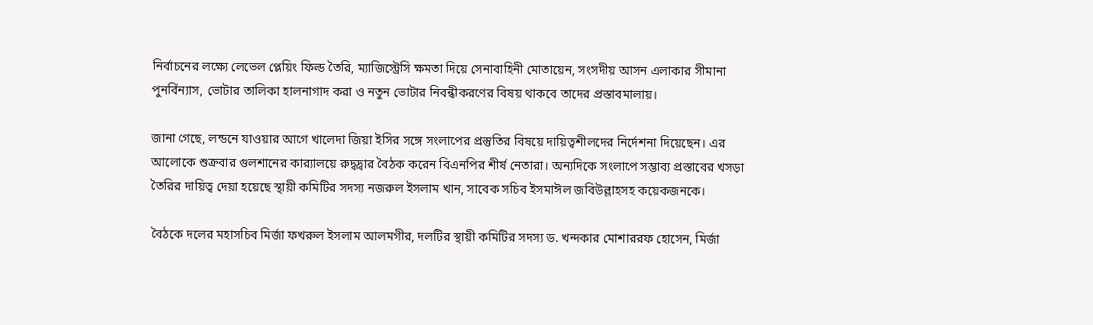নির্বাচনের লক্ষ্যে লেভেল প্লেয়িং ফিল্ড তৈরি, ম্যাজিস্ট্রেসি ক্ষমতা দিয়ে সেনাবাহিনী মোতায়েন, সংসদীয় আসন এলাকার সীমানা পুনর্বিন্যাস, ভোটার তালিকা হালনাগাদ করা ও নতুন ভোটার নিবন্ধীকরণের বিষয় থাকবে তাদের প্রস্তাবমালায়।

জানা গেছে, লন্ডনে যাওয়ার আগে খালেদা জিয়া ইসির সঙ্গে সংলাপের প্রস্তুতির বিষয়ে দায়িত্বশীলদের নির্দেশনা দিয়েছেন। এর আলোকে শুক্রবার গুলশানের কার‌্যালয়ে রুদ্ধদ্বার বৈঠক করেন বিএনপির শীর্ষ নেতারা। অন্যদিকে সংলাপে সম্ভাব্য প্রস্তাবের খসড়া তৈরির দায়িত্ব দেয়া হয়েছে স্থায়ী কমিটির সদস্য নজরুল ইসলাম খান, সাবেক সচিব ইসমাঈল জবিউল্লাহসহ কয়েকজনকে।

বৈঠকে দলের মহাসচিব মির্জা ফখরুল ইসলাম আলমগীর, দলটির স্থায়ী কমিটির সদস্য ড. খন্দকার মোশাররফ হোসেন, মির্জা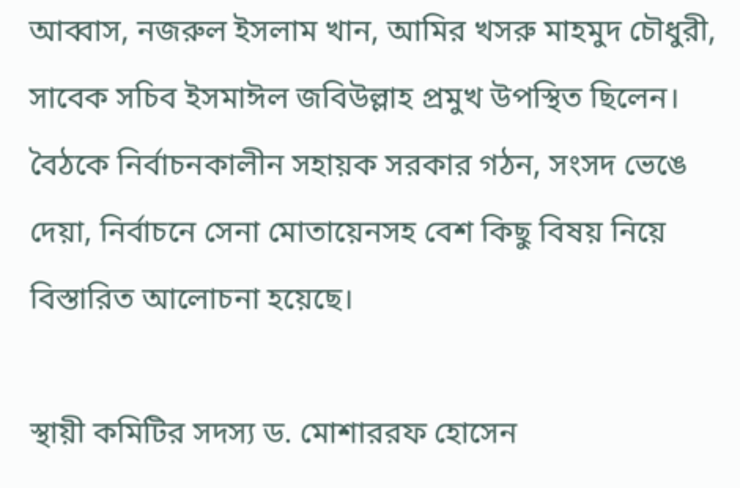আব্বাস, নজরুল ইসলাম খান, আমির খসরু মাহমুদ চৌধুরী, সাবেক সচিব ইসমাঈল জবিউল্লাহ প্রমুখ উপস্থিত ছিলেন। বৈঠকে নির্বাচনকালীন সহায়ক সরকার গঠন, সংসদ ভেঙে দেয়া, নির্বাচনে সেনা মোতায়েনসহ বেশ কিছু বিষয় নিয়ে বিস্তারিত আলোচনা হয়েছে।

স্থায়ী কমিটির সদস্য ড. মোশাররফ হোসেন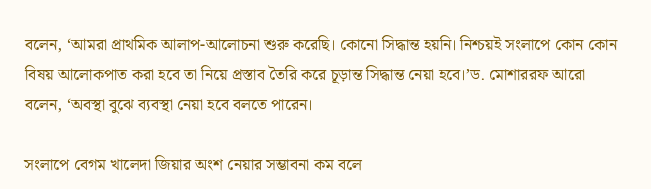বলেন, ‘আমরা প্রাথমিক আলাপ-আলোচনা শুরু করেছি। কোনো সিদ্ধান্ত হয়নি। নিশ্চয়ই সংলাপে কোন কোন বিষয় আলোকপাত করা হবে তা নিয়ে প্রস্তাব তৈরি করে চূড়ান্ত সিদ্ধান্ত নেয়া হবে।’ড. মোশাররফ আরো বলেন, ‘অবস্থা বুঝে ব্যবস্থা নেয়া হবে বলতে পারেন।

সংলাপে বেগম খালেদা জিয়ার অংশ নেয়ার সম্ভাবনা কম বলে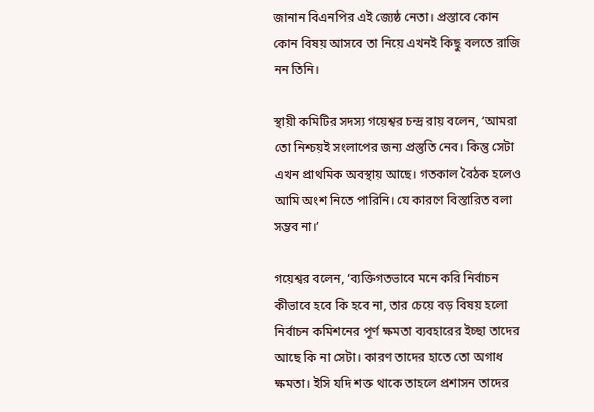জানান বিএনপির এই জ্যেষ্ঠ নেতা। প্রস্তাবে কোন কোন বিষয় আসবে তা নিয়ে এখনই কিছু বলতে রাজি নন তিনি।

স্থায়ী কমিটির সদস্য গয়েশ্বর চন্দ্র রায় বলেন, ‘আমরা তো নিশ্চয়ই সংলাপের জন্য প্রস্তুতি নেব। কিন্তু সেটা এখন প্রাথমিক অবস্থায় আছে। গতকাল বৈঠক হলেও আমি অংশ নিতে পারিনি। যে কারণে বিস্তারিত বলা সম্ভব না।’

গয়েশ্বর বলেন, ‘ব্যক্তিগতভাবে মনে করি নির্বাচন কীভাবে হবে কি হবে না, তার চেয়ে বড় বিষয় হলো নির্বাচন কমিশনের পূর্ণ ক্ষমতা ব্যবহারের ইচ্ছা তাদের আছে কি না সেটা। কারণ তাদের হাতে তো অগাধ ক্ষমতা। ইসি যদি শক্ত থাকে তাহলে প্রশাসন তাদের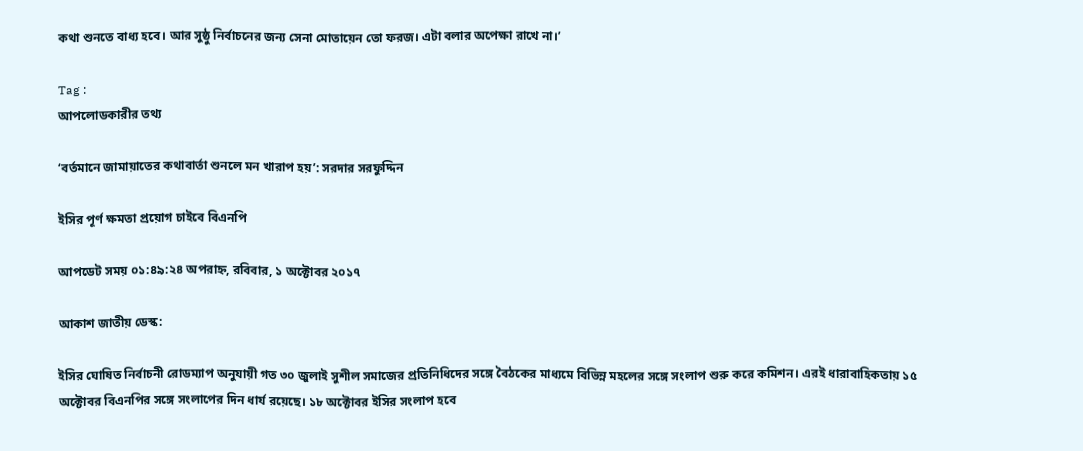কথা শুনতে বাধ্য হবে। আর ‍সুষ্ঠু নির্বাচনের জন্য সেনা মোতায়েন তো ফরজ। এটা বলার অপেক্ষা রাখে না।’

Tag :
আপলোডকারীর তথ্য

‘বর্তমানে জামায়াতের কথাবার্তা শুনলে মন খারাপ হয়’: সরদার সরফুদ্দিন

ইসির পূর্ণ ক্ষমতা প্রয়োগ চাইবে বিএনপি

আপডেট সময় ০১:৪৯:২৪ অপরাহ্ন, রবিবার, ১ অক্টোবর ২০১৭

আকাশ জাতীয় ডেস্ক:

ইসির ঘোষিত নির্বাচনী রোডম্যাপ অনুযায়ী গত ৩০ জুলাই সুশীল সমাজের প্রতিনিধিদের সঙ্গে বৈঠকের মাধ্যমে বিভিন্ন মহলের সঙ্গে সংলাপ শুরু করে কমিশন। এরই ধারাবাহিকতায় ১৫ অক্টোবর বিএনপির সঙ্গে সংলাপের দিন ধার্য রয়েছে। ১৮ অক্টোবর ইসির সংলাপ হবে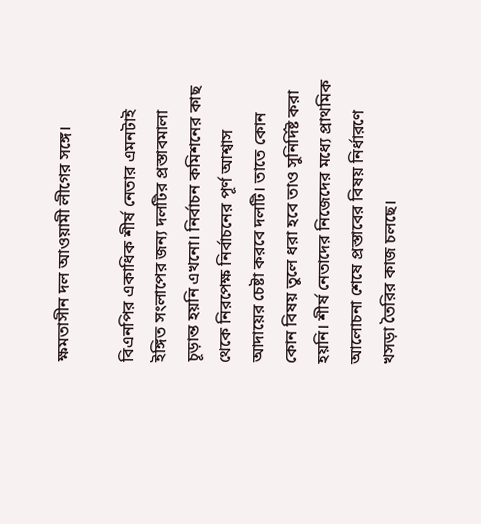ক্ষমতাসীন দল আওয়ামী লীগের সঙ্গে।

বিএনপির একাধিক শীর্ষ নেতার এমনটাই ইঙ্গিত সংলাপের জন্য দলটির প্রস্তাবমালা চূড়ান্ত হয়নি এখনো। নির্বাচন কমিশনের কাছ থেকে নিরপেক্ষ নির্বাচনের পূর্ণ আশ্বাস আদায়ের চেষ্টা করবে দলটি। তাতে কোন কোন বিষয় তুলে ধরা হবে তাও সুনির্দিষ্ট করা হয়নি। শীর্ষ নেতাদের নিজেদের মধ্যে প্রাথমিক আলোচনা শেষে প্রস্তাবের বিষয় নির্ধারণে খসড়া তৈরির কাজ চলছে।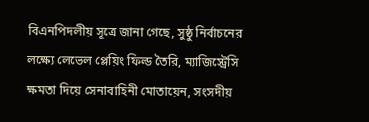বিএনপিদলীয় সূত্রে জানা গেছে, সুষ্ঠু নির্বাচনের লক্ষ্যে লেভেল প্লেয়িং ফিল্ড তৈরি, ম্যাজিস্ট্রেসি ক্ষমতা দিয়ে সেনাবাহিনী মোতায়েন, সংসদীয়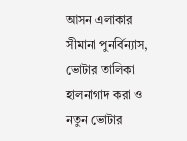আসন এলাকার সীমানা পুনর্বিন্যাস, ভোটার তালিকা হালনাগাদ করা ও নতুন ভোটার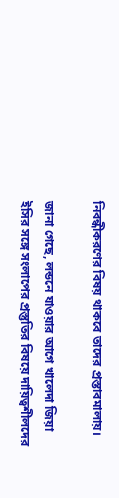নিবন্ধীকরণের বিষয় থাকবে তাদের প্রস্তাবমালায়।

জানা গেছে, লন্ডনে যাওয়ার আগে খালেদা জিয়া ইসির সঙ্গে সংলাপের প্রস্তুতির বিষয়ে দায়িত্বশীলদের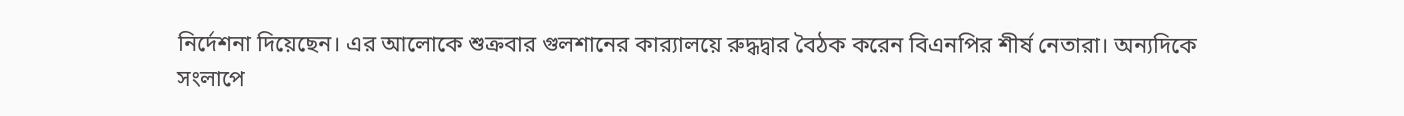নির্দেশনা দিয়েছেন। এর আলোকে শুক্রবার গুলশানের কার‌্যালয়ে রুদ্ধদ্বার বৈঠক করেন বিএনপির শীর্ষ নেতারা। অন্যদিকে সংলাপে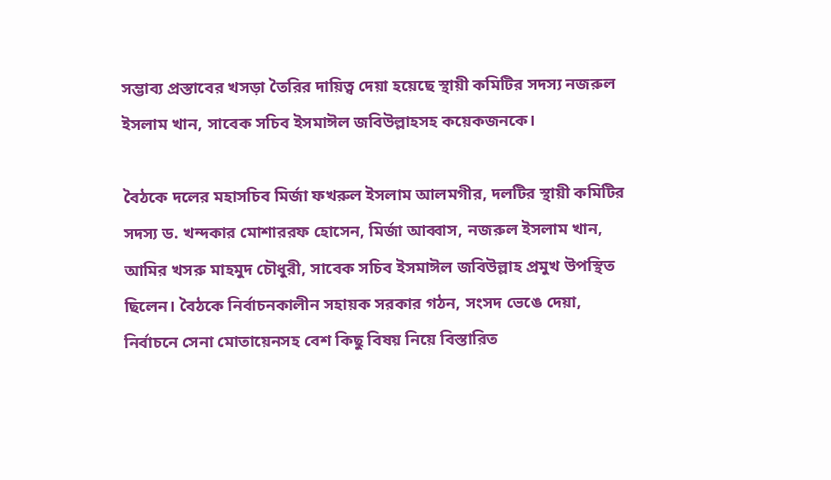সম্ভাব্য প্রস্তাবের খসড়া তৈরির দায়িত্ব দেয়া হয়েছে স্থায়ী কমিটির সদস্য নজরুল ইসলাম খান, সাবেক সচিব ইসমাঈল জবিউল্লাহসহ কয়েকজনকে।

বৈঠকে দলের মহাসচিব মির্জা ফখরুল ইসলাম আলমগীর, দলটির স্থায়ী কমিটির সদস্য ড. খন্দকার মোশাররফ হোসেন, মির্জা আব্বাস, নজরুল ইসলাম খান, আমির খসরু মাহমুদ চৌধুরী, সাবেক সচিব ইসমাঈল জবিউল্লাহ প্রমুখ উপস্থিত ছিলেন। বৈঠকে নির্বাচনকালীন সহায়ক সরকার গঠন, সংসদ ভেঙে দেয়া, নির্বাচনে সেনা মোতায়েনসহ বেশ কিছু বিষয় নিয়ে বিস্তারিত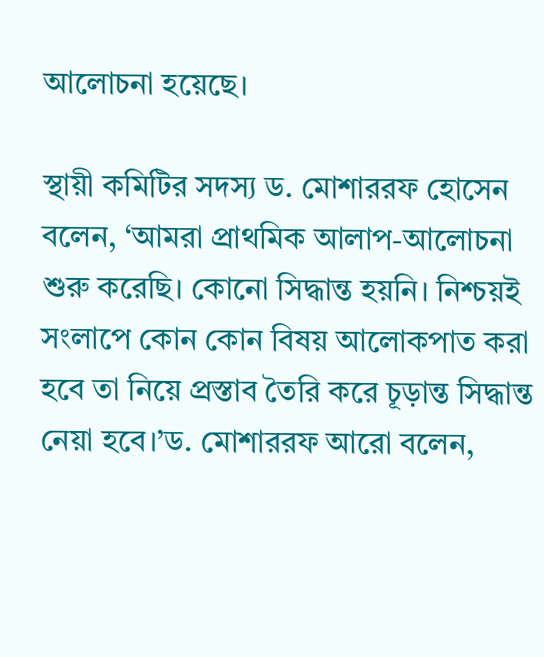আলোচনা হয়েছে।

স্থায়ী কমিটির সদস্য ড. মোশাররফ হোসেন বলেন, ‘আমরা প্রাথমিক আলাপ-আলোচনা শুরু করেছি। কোনো সিদ্ধান্ত হয়নি। নিশ্চয়ই সংলাপে কোন কোন বিষয় আলোকপাত করা হবে তা নিয়ে প্রস্তাব তৈরি করে চূড়ান্ত সিদ্ধান্ত নেয়া হবে।’ড. মোশাররফ আরো বলেন,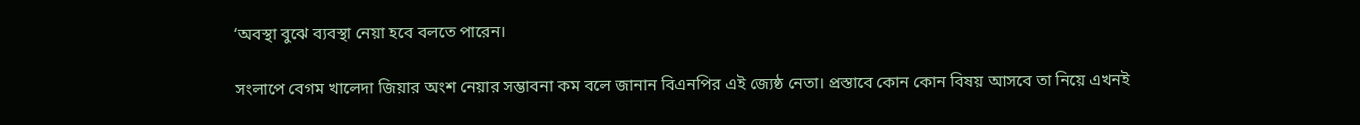‘অবস্থা বুঝে ব্যবস্থা নেয়া হবে বলতে পারেন।

সংলাপে বেগম খালেদা জিয়ার অংশ নেয়ার সম্ভাবনা কম বলে জানান বিএনপির এই জ্যেষ্ঠ নেতা। প্রস্তাবে কোন কোন বিষয় আসবে তা নিয়ে এখনই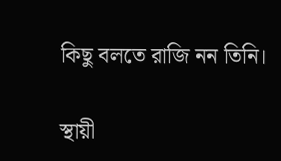কিছু বলতে রাজি নন তিনি।

স্থায়ী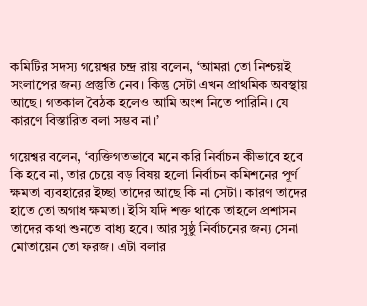কমিটির সদস্য গয়েশ্বর চন্দ্র রায় বলেন, ‘আমরা তো নিশ্চয়ই সংলাপের জন্য প্রস্তুতি নেব। কিন্তু সেটা এখন প্রাথমিক অবস্থায় আছে। গতকাল বৈঠক হলেও আমি অংশ নিতে পারিনি। যে কারণে বিস্তারিত বলা সম্ভব না।’

গয়েশ্বর বলেন, ‘ব্যক্তিগতভাবে মনে করি নির্বাচন কীভাবে হবে কি হবে না, তার চেয়ে বড় বিষয় হলো নির্বাচন কমিশনের পূর্ণ ক্ষমতা ব্যবহারের ইচ্ছা তাদের আছে কি না সেটা। কারণ তাদের হাতে তো অগাধ ক্ষমতা। ইসি যদি শক্ত থাকে তাহলে প্রশাসন তাদের কথা শুনতে বাধ্য হবে। আর ‍সুষ্ঠু নির্বাচনের জন্য সেনা মোতায়েন তো ফরজ। এটা বলার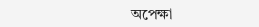অপেক্ষা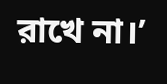রাখে না।’